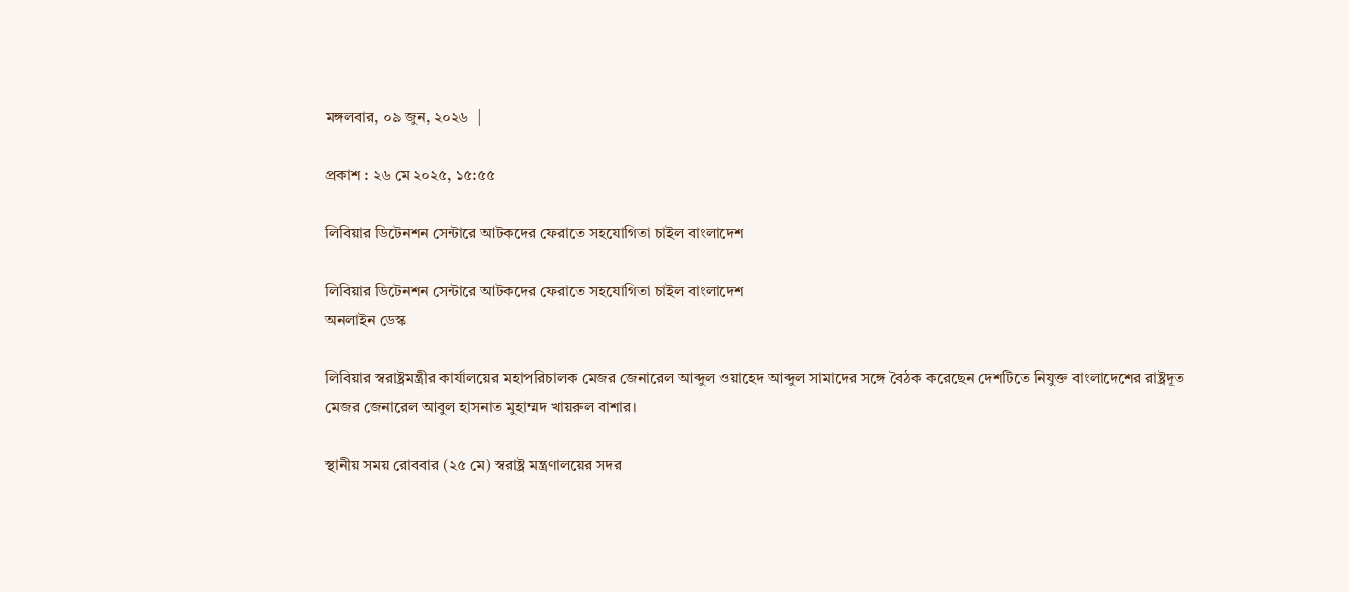মঙ্গলবার, ০৯ জুন, ২০২৬  |

প্রকাশ : ২৬ মে ২০২৫, ১৫:৫৫

লিবিয়ার ডিটেনশন সেন্টারে আটকদের ফেরাতে সহযোগিতা চাইল বাংলাদেশ

লিবিয়ার ডিটেনশন সেন্টারে আটকদের ফেরাতে সহযোগিতা চাইল বাংলাদেশ
অনলাইন ডেস্ক

লিবিয়ার স্বরাষ্ট্রমন্ত্রীর কার্যালয়ের মহাপরিচালক মেজর জেনারেল আব্দুল ওয়াহেদ আব্দুল সামাদের সঙ্গে বৈঠক করেছেন দেশটিতে নিযুক্ত বাংলাদেশের রাষ্ট্রদূত মেজর জেনারেল আবুল হাসনাত মুহাম্মদ খায়রুল বাশার।

স্থানীয় সময় রোববার (২৫ মে) স্বরাষ্ট্র মন্ত্রণালয়ের সদর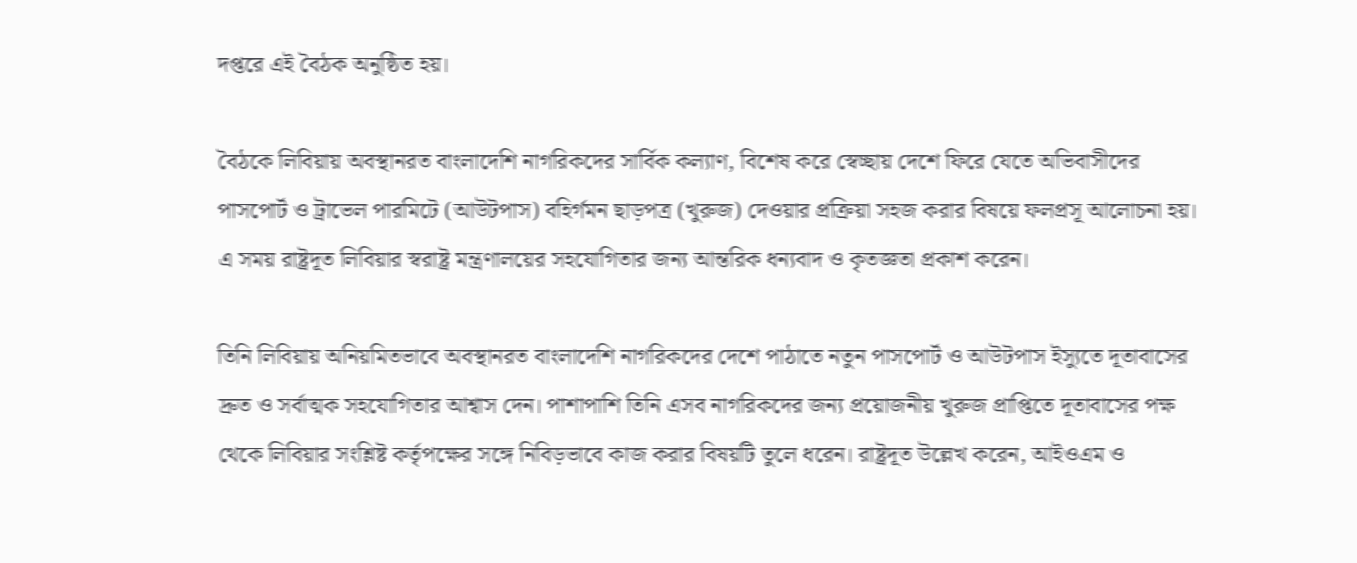দপ্তরে এই বৈঠক অনুষ্ঠিত হয়।

বৈঠকে লিবিয়ায় অবস্থানরত বাংলাদেশি নাগরিকদের সার্বিক কল্যাণ, বিশেষ করে স্বেচ্ছায় দেশে ফিরে যেতে অভিবাসীদের পাসপোর্ট ও ট্রাভেল পারমিটে (আউটপাস) বহির্গমন ছাড়পত্র (খুরুজ) দেওয়ার প্রক্রিয়া সহজ করার বিষয়ে ফলপ্রসূ আলোচনা হয়। এ সময় রাষ্ট্রদূত লিবিয়ার স্বরাষ্ট্র মন্ত্রণালয়ের সহযোগিতার জন্য আন্তরিক ধন্যবাদ ও কৃতজ্ঞতা প্রকাশ করেন।

তিনি লিবিয়ায় অনিয়মিতভাবে অবস্থানরত বাংলাদেশি নাগরিকদের দেশে পাঠাতে নতুন পাসপোর্ট ও আউটপাস ইস্যুতে দূতাবাসের দ্রুত ও সর্বাত্মক সহযোগিতার আশ্বাস দেন। পাশাপাশি তিনি এসব নাগরিকদের জন্য প্রয়োজনীয় খুরুজ প্রাপ্তিতে দূতাবাসের পক্ষ থেকে লিবিয়ার সংশ্লিষ্ট কর্তৃপক্ষের সঙ্গে নিবিড়ভাবে কাজ করার বিষয়টি তুলে ধরেন। রাষ্ট্রদূত উল্লেখ করেন, আইওএম ও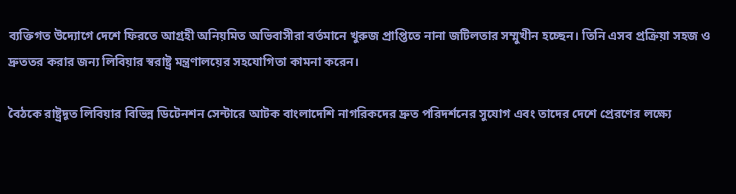ব্যক্তিগত উদ্যোগে দেশে ফিরতে আগ্রহী অনিয়মিত অভিবাসীরা বর্তমানে খুরুজ প্রাপ্তিতে নানা জটিলতার সম্মুখীন হচ্ছেন। তিনি এসব প্রক্রিয়া সহজ ও দ্রুততর করার জন্য লিবিয়ার স্বরাষ্ট্র মন্ত্রণালয়ের সহযোগিতা কামনা করেন।

বৈঠকে রাষ্ট্রদূত লিবিয়ার বিভিন্ন ডিটেনশন সেন্টারে আটক বাংলাদেশি নাগরিকদের দ্রুত পরিদর্শনের সুযোগ এবং তাদের দেশে প্রেরণের লক্ষ্যে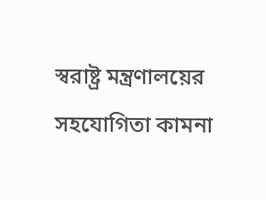স্বরাষ্ট্র মন্ত্রণালয়ের সহযোগিতা কামনা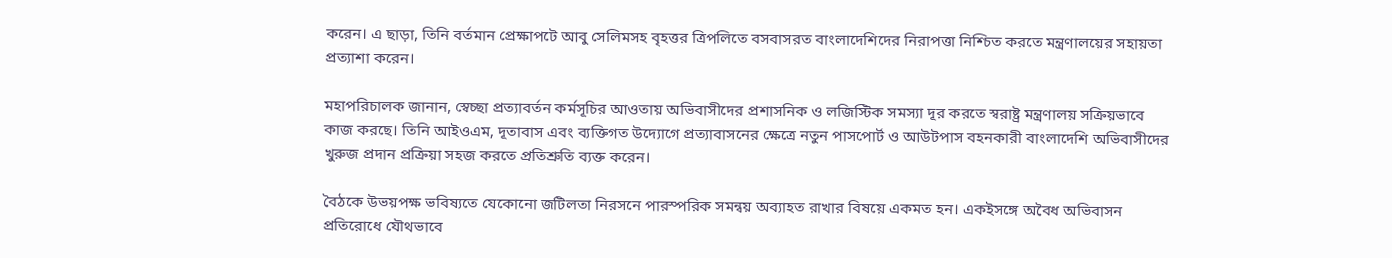করেন। এ ছাড়া, তিনি বর্তমান প্রেক্ষাপটে আবু সেলিমসহ বৃহত্তর ত্রিপলিতে বসবাসরত বাংলাদেশিদের নিরাপত্তা নিশ্চিত করতে মন্ত্রণালয়ের সহায়তা প্রত্যাশা করেন।

মহাপরিচালক জানান, স্বেচ্ছা প্রত্যাবর্তন কর্মসূচির আওতায় অভিবাসীদের প্রশাসনিক ও লজিস্টিক সমস্যা দূর করতে স্বরাষ্ট্র মন্ত্রণালয় সক্রিয়ভাবে কাজ করছে। তিনি আইওএম, দূতাবাস এবং ব্যক্তিগত উদ্যোগে প্রত্যাবাসনের ক্ষেত্রে নতুন পাসপোর্ট ও আউটপাস বহনকারী বাংলাদেশি অভিবাসীদের খুরুজ প্রদান প্রক্রিয়া সহজ করতে প্রতিশ্রুতি ব্যক্ত করেন।

বৈঠকে উভয়পক্ষ ভবিষ্যতে যেকোনো জটিলতা নিরসনে পারস্পরিক সমন্বয় অব্যাহত রাখার বিষয়ে একমত হন। একইসঙ্গে অবৈধ অভিবাসন প্রতিরোধে যৌথভাবে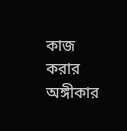কাজ করার অঙ্গীকার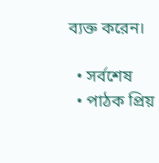ব্যক্ত করেন।

  • সর্বশেষ
  • পাঠক প্রিয়